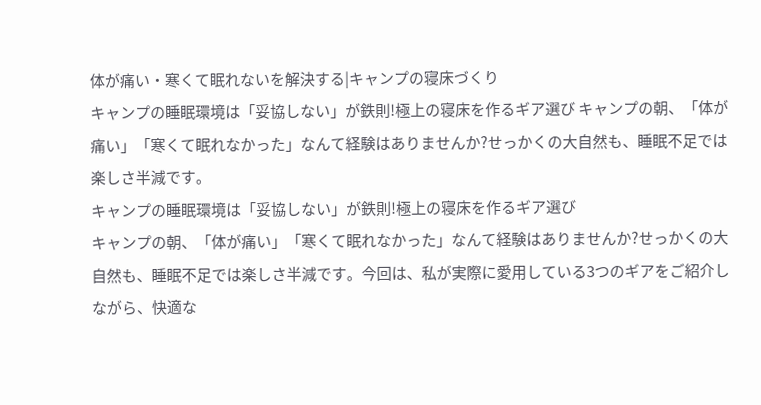体が痛い・寒くて眠れないを解決する|キャンプの寝床づくり
キャンプの睡眠環境は「妥協しない」が鉄則!極上の寝床を作るギア選び キャンプの朝、「体が痛い」「寒くて眠れなかった」なんて経験はありませんか?せっかくの大自然も、睡眠不足では楽しさ半減です。
キャンプの睡眠環境は「妥協しない」が鉄則!極上の寝床を作るギア選び
キャンプの朝、「体が痛い」「寒くて眠れなかった」なんて経験はありませんか?せっかくの大自然も、睡眠不足では楽しさ半減です。今回は、私が実際に愛用している3つのギアをご紹介しながら、快適な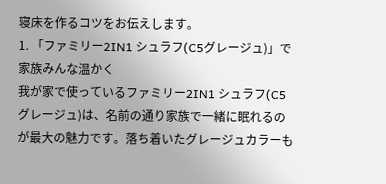寝床を作るコツをお伝えします。
1. 「ファミリー2IN1 シュラフ(C5グレージュ)」で家族みんな温かく
我が家で使っているファミリー2IN1 シュラフ(C5グレージュ)は、名前の通り家族で一緒に眠れるのが最大の魅力です。落ち着いたグレージュカラーも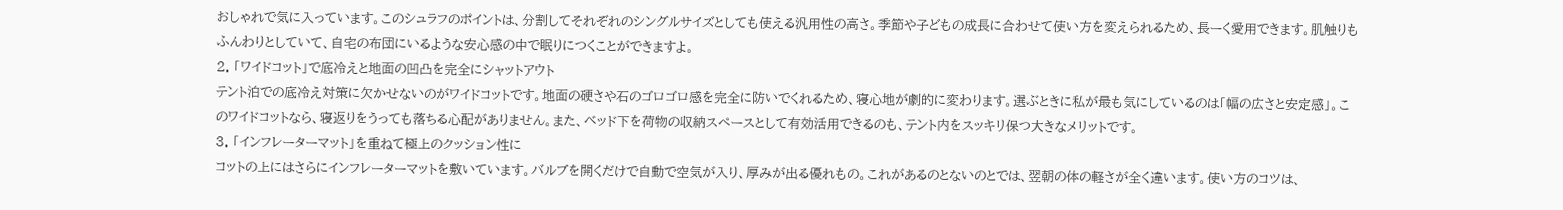おしゃれで気に入っています。このシュラフのポイントは、分割してそれぞれのシングルサイズとしても使える汎用性の高さ。季節や子どもの成長に合わせて使い方を変えられるため、長ーく愛用できます。肌触りもふんわりとしていて、自宅の布団にいるような安心感の中で眠りにつくことができますよ。
2. 「ワイドコット」で底冷えと地面の凹凸を完全にシャットアウト
テント泊での底冷え対策に欠かせないのがワイドコットです。地面の硬さや石のゴロゴロ感を完全に防いでくれるため、寝心地が劇的に変わります。選ぶときに私が最も気にしているのは「幅の広さと安定感」。このワイドコットなら、寝返りをうっても落ちる心配がありません。また、ベッド下を荷物の収納スペースとして有効活用できるのも、テント内をスッキリ保つ大きなメリットです。
3. 「インフレーターマット」を重ねて極上のクッション性に
コットの上にはさらにインフレーターマットを敷いています。バルブを開くだけで自動で空気が入り、厚みが出る優れもの。これがあるのとないのとでは、翌朝の体の軽さが全く違います。使い方のコツは、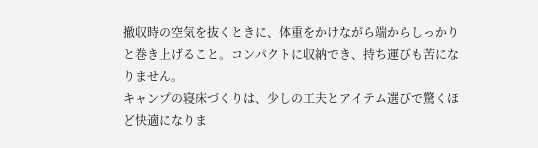撤収時の空気を抜くときに、体重をかけながら端からしっかりと巻き上げること。コンパクトに収納でき、持ち運びも苦になりません。
キャンプの寝床づくりは、少しの工夫とアイテム選びで驚くほど快適になりま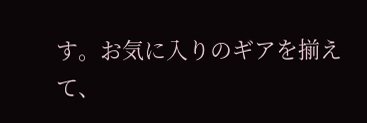す。お気に入りのギアを揃えて、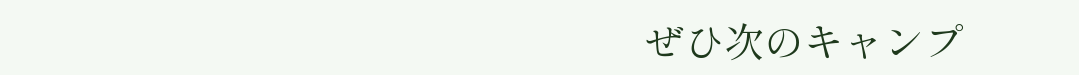ぜひ次のキャンプ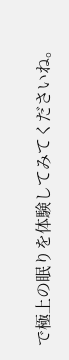で極上の眠りを体験してみてくださいね。